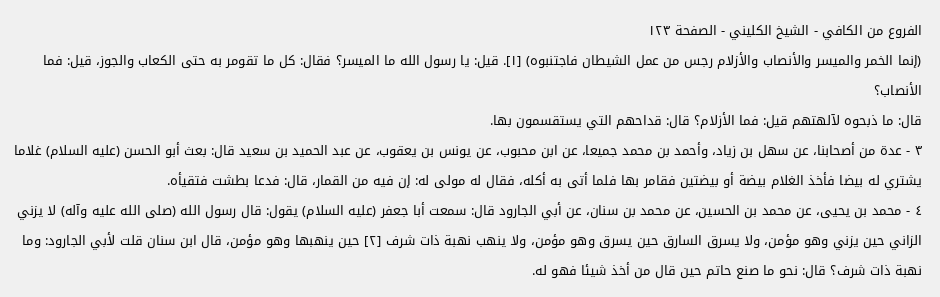الفروع من الكافي - الشيخ الكليني - الصفحة ١٢٣
(إنما الخمر والميسر والأنصاب والأزلام رجس من عمل الشيطان فاجتنبوه) [١]. قيل: يا رسول الله ما الميسر؟ فقال: كل ما تقومر به حتى الكعاب والجوز، قيل: فما الأنصاب؟
قال: ما ذبحوه لآلهتهم قيل: فما الأزلام؟ قال: قداحهم التي يستقسمون بها.
٣ - عدة من أصحابنا، عن سهل بن زياد، وأحمد بن محمد جميعا، عن ابن محبوب، عن يونس بن يعقوب، عن عبد الحميد بن سعيد قال: بعث أبو الحسن (عليه السلام) غلاما يشتري له بيضا فأخذ الغلام بيضة أو بيضتين فقامر بها فلما أتى به أكله، فقال له مولى له: إن فيه من القمار، قال: فدعا بطشت فتقيأه.
٤ - محمد بن يحيى، عن محمد بن الحسين، عن محمد بن سنان، عن أبي الجارود قال: سمعت أبا جعفر (عليه السلام) يقول: قال رسول الله (صلى الله عليه وآله) لا يزني الزاني حين يزني وهو مؤمن، ولا يسرق السارق حين يسرق وهو مؤمن، ولا ينهب نهبة ذات شرف [٢] حين ينهبها وهو مؤمن، قال ابن سنان قلت لأبي الجارود: وما نهبة ذات شرف؟ قال: نحو ما صنع حاتم حين قال من أخذ شيئا فهو له.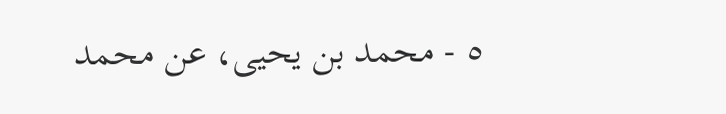٥ - محمد بن يحيى، عن محمد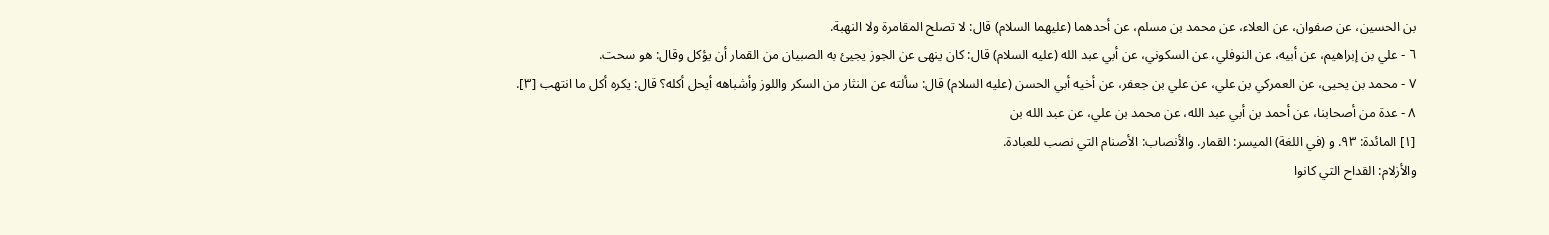بن الحسين، عن صفوان، عن العلاء، عن محمد بن مسلم، عن أحدهما (عليهما السلام) قال: لا تصلح المقامرة ولا النهبة.
٦ - علي بن إبراهيم، عن أبيه، عن النوفلي، عن السكوني، عن أبي عبد الله (عليه السلام) قال: كان ينهى عن الجوز يجيئ به الصبيان من القمار أن يؤكل وقال: هو سحت.
٧ - محمد بن يحيى، عن العمركي بن علي، عن علي بن جعفر، عن أخيه أبي الحسن (عليه السلام) قال: سألته عن النثار من السكر واللوز وأشباهه أيحل أكله؟ قال: يكره أكل ما انتهب [٣].
٨ - عدة من أصحابنا، عن أحمد بن أبي عبد الله، عن محمد بن علي، عن عبد الله بن
[١] المائدة: ٩٣. و (في اللغة) الميسر: القمار. والأنصاب: الأصنام التي نصب للعبادة.
والأزلام: القداح التي كانوا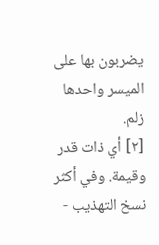يضربون بها على الميسر واحدها زلم.
[٢] أي ذات قدر وقيمة. وفي أكثر نسخ التهذيب -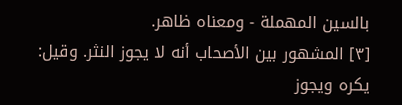بالسين المهملة - ومعناه ظاهر.
[٣] المشهور بين الأصحاب أنه لا يجوز النثر. وقيل: يكره ويجوز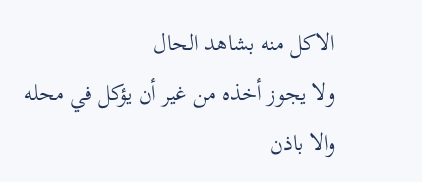الاكل منه بشاهد الحال
ولا يجوز أخذه من غير أن يؤكل في محله والا باذن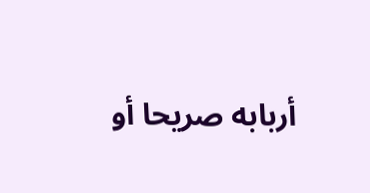أربابه صريحا أو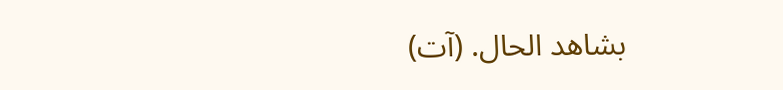بشاهد الحال. (آت)